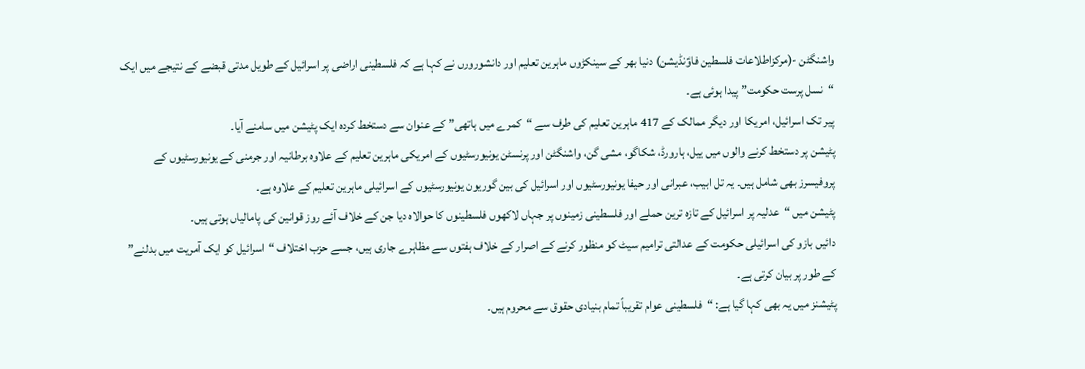واشنگٹن -(مرکزاطلاعات فلسطین فاوؑنڈیشن) دنیا بھر کے سینکڑوں ماہرین تعلیم اور دانشورورں نے کہا ہے کہ فلسطینی اراضی پر اسرائیل کے طویل مدتی قبضے کے نتیجے میں ایک “نسل پرست حکومت” پیدا ہوئی ہے۔
پیر تک اسرائیل، امریکا اور دیگر ممالک کے 417 ماہرین تعلیم کی طرف سے “کمرے میں ہاتھی” کے عنوان سے دستخط کردہ ایک پٹیشن میں سامنے آیا۔
پٹیشن پر دستخط کرنے والوں میں ییل، ہارورڈ، شکاگو، مشی گن، واشنگٹن اور پرنسٹن یونیورسٹیوں کے امریکی ماہرین تعلیم کے علاوہ برطانیہ اور جرمنی کے یونیورسٹیوں کے پروفیسرز بھی شامل ہیں۔ یہ تل ابیب، عبرانی اور حیفا یونیورسٹیوں اور اسرائیل کی بین گوریون یونیورسٹیوں کے اسرائیلی ماہرین تعلیم کے علاوہ ہے۔
پٹیشن میں “عدلیہ پر اسرائیل کے تازہ ترین حملے اور فلسطینی زمینوں پر جہاں لاکھوں فلسطینوں کا حوالاہ دیا جن کے خلاف آئے روز قوانین کی پامالیاں ہوتی ہیں۔
دائیں بازو کی اسرائیلی حکومت کے عدالتی ترامیم سیٹ کو منظور کرنے کے اصرار کے خلاف ہفتوں سے مظاہرے جاری ہیں، جسے حزب اختلاف “اسرائیل کو ایک آمریت میں بدلنے” کے طور پر بیان کرتی ہے۔
پٹیشنز میں یہ بھی کہا گیا ہے: “فلسطینی عوام تقریباً تمام بنیادی حقوق سے محروم ہیں۔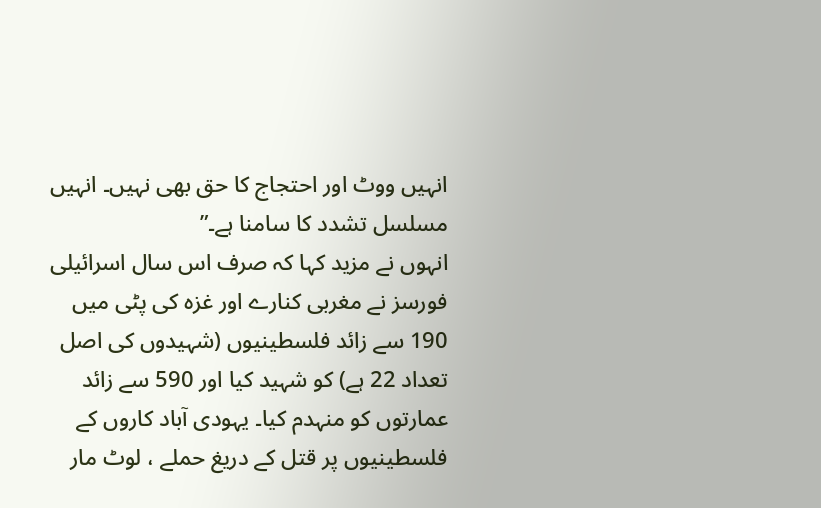انہیں ووٹ اور احتجاج کا حق بھی نہیں۔ انہیں مسلسل تشدد کا سامنا ہے۔”
انہوں نے مزید کہا کہ صرف اس سال اسرائیلی فورسز نے مغربی کنارے اور غزہ کی پٹی میں 190 سے زائد فلسطینیوں (شہیدوں کی اصل تعداد 22 ہے) کو شہید کیا اور 590 سے زائد عمارتوں کو منہدم کیا۔ یہودی آباد کاروں کے فلسطینیوں پر قتل کے دریغ حملے ، لوٹ مار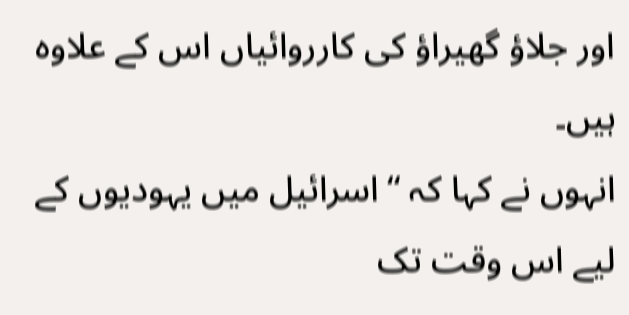اور جلاؤ گھیراؤ کی کارروائیاں اس کے علاوہ ہیں۔
انہوں نے کہا کہ “اسرائیل میں یہودیوں کے لیے اس وقت تک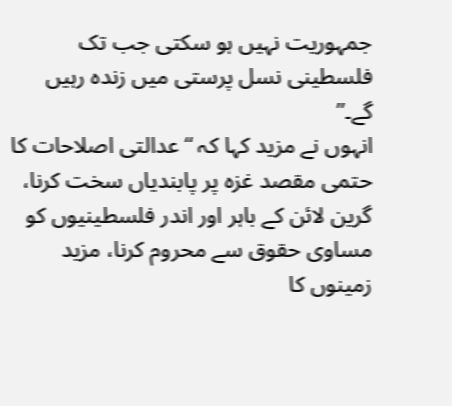جمہوریت نہیں ہو سکتی جب تک فلسطینی نسل پرستی میں زندہ رہیں گے۔”
انہوں نے مزید کہا کہ “عدالتی اصلاحات کا حتمی مقصد غزہ پر پابندیاں سخت کرنا، گرین لائن کے باہر اور اندر فلسطینیوں کو مساوی حقوق سے محروم کرنا، مزید زمینوں کا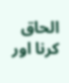الحاق کرنا اور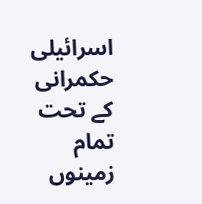اسرائیلی حکمرانی کے تحت تمام زمینوں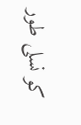کو نسلی طور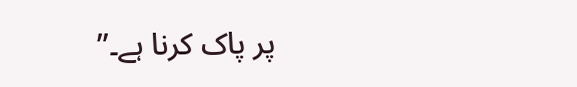پر پاک کرنا ہے۔”